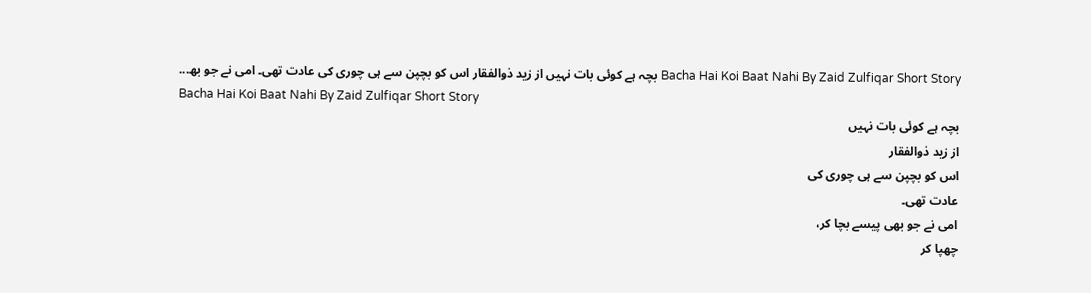Bacha Hai Koi Baat Nahi By Zaid Zulfiqar Short Story بچہ ہے کوئی بات نہیں از زید ذوالفقار اس کو بچپن سے ہی چوری کی عادت تھی۔ امی نے جو بھ...
Bacha Hai Koi Baat Nahi By Zaid Zulfiqar Short Story
بچہ ہے کوئی بات نہیں
از زید ذوالفقار
اس کو بچپن سے ہی چوری کی
عادت تھی۔
امی نے جو بھی پیسے بچا کر،
چھپا کر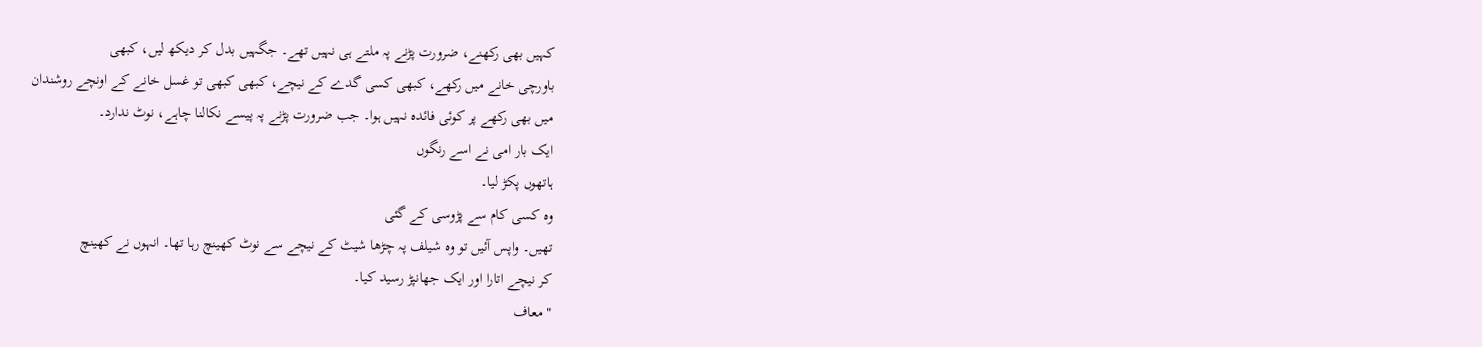کہیں بھی رکھنے، ضرورت پڑنے پہ ملتے ہی نہیں تھے۔ جگہیں بدل کر دیکھ لیں، کبھی
باورچی خانے میں رکھے، کبھی کسی گدے کے نیچے، کبھی کبھی تو غسل خانے کے اونچے روشندان
میں بھی رکھے پر کوئی فائدہ نہیں ہوا۔ جب ضرورت پڑنے پہ پیسے نکالنا چاہے، نوٹ ندارد۔
ایک بار امی نے اسے رنگوں
ہاتھوں پکڑ لیا۔
وہ کسی کام سے پڑوسی کے گئی
تھیں۔ واپس آئیں تو وہ شیلف پہ چڑھا شیٹ کے نیچے سے نوٹ کھینچ رہا تھا۔ انہوں نے کھینچ
کر نیچے اتارا اور ایک جھانپڑ رسید کیا۔
" معاف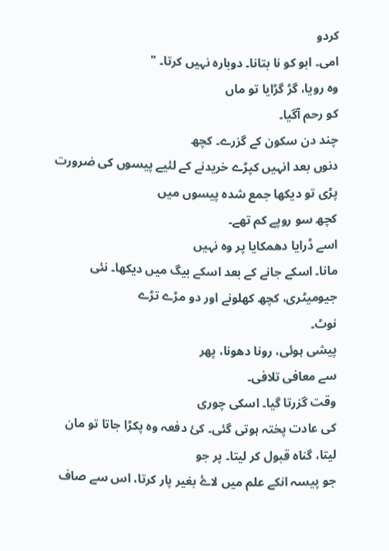کردو
امی۔ ابو کو نا بتانا۔ دوبارہ نہیں کرتا۔ "
وہ رویا، گڑ گڑایا تو ماں
کو رحم آگیا۔
چند دن سکون کے گزرے۔ کچھ
دنوں بعد انہیں کپڑے خریدنے کے لئیے پیسوں کی ضرورت پڑی تو دیکھا جمع شدہ پیسوں میں
کچھ سو روپے کم تھے۔
اسے ڈرایا دھمکایا پر وہ نہیں
مانا۔ اسکے جانے کے بعد اسکے بیگ میں دیکھا۔ نئی جیومیٹری، کچھ کھلونے اور دو مڑے تڑے
نوٹ۔
پیشی ہوئی، رونا دھونا، پھر
سے معافی تلافی۔
وقت گزرتا گیا۔ اسکی چوری
کی عادت پختہ ہوتی گئی۔ کئ دفعہ وہ پکڑا جاتا تو مان لیتا، گناہ قبول کر لیتا۔ پر جو
جو پیسہ انکے علم میں لاۓ بغیر پار کرتا، اس سے صاف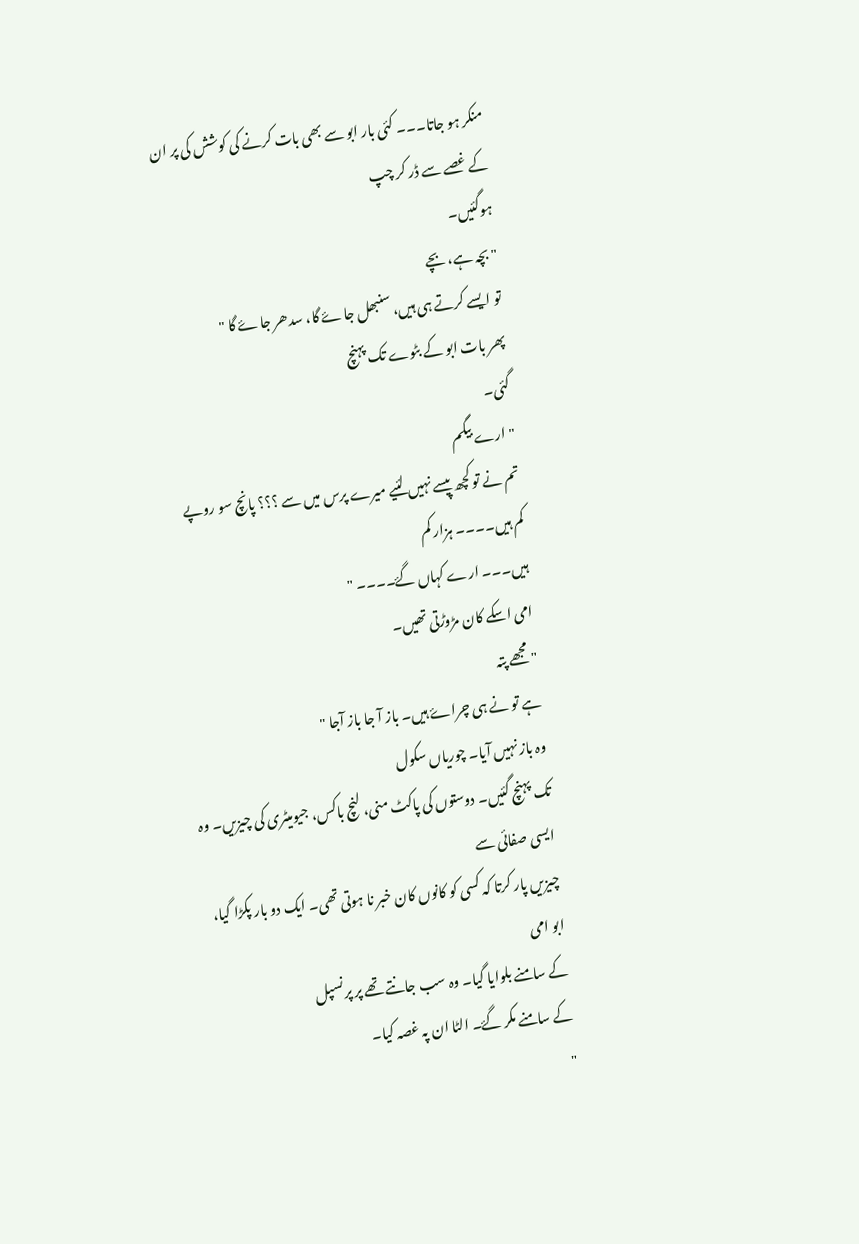منکر ہو جاتا۔۔۔ کئی بار ابو سے بھی بات کرنے کی کوشش کی پر ان کے غصے سے ڈر کر چپ
ہوگئیں۔
" بچہ ہے، بچے
تو ایسے کرتے ہی ہیں، سنبھل جاۓ گا، سدھر جاۓ گا "
پھر بات ابو کے بٹوے تک پہنچ
گئی۔
" ارے بیگم
تم نے تو کچھ پیسے نہیں لئیے میرے پرس میں سے ؟؟؟ پانچ سو روپے کم ہیں۔۔۔۔ ہزار کم
ہیں۔۔۔ ارے کہاں گۓ۔۔۔۔ "
امی اسکے کان مڑوڑتی تھیں۔
" مجھے پتہ
ہے تو نے ہی چراۓ ہیں۔ باز آ جا باز آجا "
وہ باز نہیں آیا۔ چوریاں سکول
تک پہنچ گئیں۔ دوستوں کی پاکٹ منی، لنچ باکس، جیومیٹری کی چیزیں۔ وہ ایسی صفائی سے
چیزیں پار کرتا کہ کسی کو کانوں کان خبر نا ہوتی تھی۔ ایک دو بار پکڑا گیا، ابو امی
کے سامنے بلوایا گیا۔ وہ سب جانتے تھے پر پرنسپل
کے سامنے مکر گۓ۔ الٹا ان پہ غصہ کیا۔
"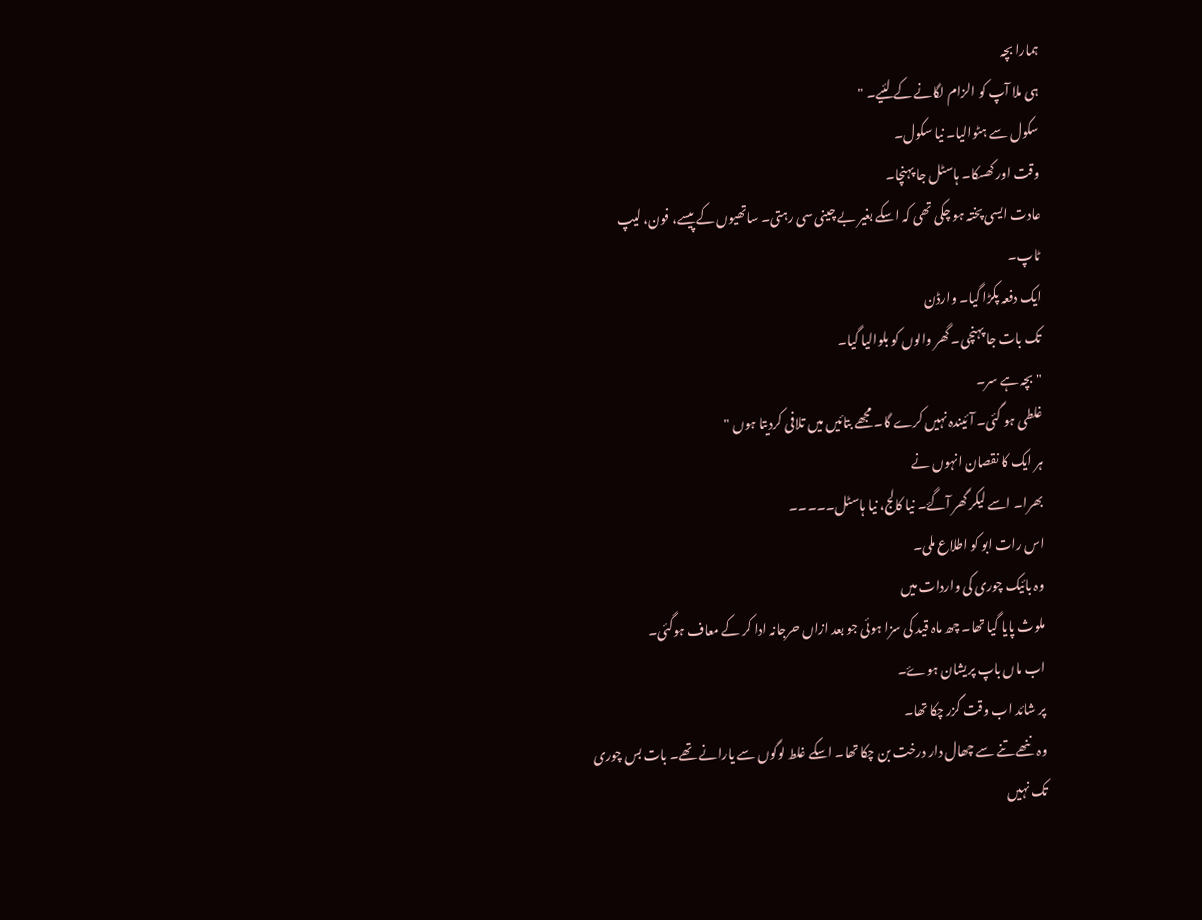ہمارا بچہ
ہی ملا آپ کو الزام لگانے کے لئیے۔ "
سکول سے ہٹوالیا۔ نیا سکول۔
وقت اور کھسکا۔ ہاسٹل جا پہنچا۔
عادت ایسی پختہ ہو چکی تھی کہ اسکے بغیر بے چینی سی رہتی۔ ساتھیوں کے پیسے، فون، لیپ
ٹاپ۔
ایک دفعہ پکڑا گیا۔ وارڈن
تک بات جا پہنچی۔ گھر والوں کو بلوالیا گیا۔
" بچہ ہے سر۔
غلطی ہو گئی۔ آئیندہ نہیں کرے گا۔ مجھے بتائیں میں تلافی کردیتا ہوں "
ہر ایک کا نقصان انہوں نے
بھرا۔ اسے لیکر گھر آگۓ۔ نیا کالج، نیا ہاسٹل۔۔۔۔۔
اس رات ابو کو اطلاع ملی۔
وہ بائیک چوری کی واردات میں
ملوث پایا گیا تھا۔ چھ ماہ قید کی سزا ہوئی جو بعد ازاں حرجانہ ادا کر کے معاف ہوگئی۔
اب ماں باپ پریشان ہوۓ۔
پر شائد اب وقت گزر چکا تھا۔
وہ ننھے تنے سے چھال دار درخت بن چکا تھا۔ اسکے غلط لوگوں سے یارانے تھے۔ بات بس چوری
تک نہیں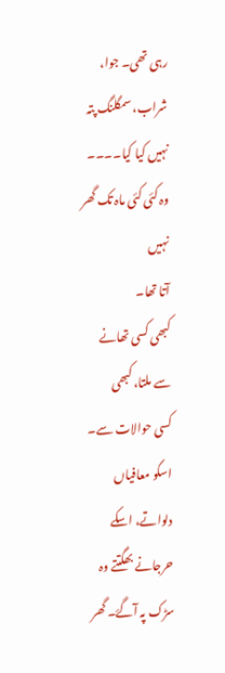رہی تھی۔ جوا، شراب، سمگلنگ پتہ نہیں کیا کیا۔۔۔۔
وہ کئی کئی ماہ تک گھر نہیں
آتا تھا۔
کبھی کسی تھانے سے ملتا، کبھی
کسی حوالات سے۔ اسکو معافیاں دلواتے، اسکے حرجانے بھگتتے وہ سڑک پہ آگۓ۔ گھر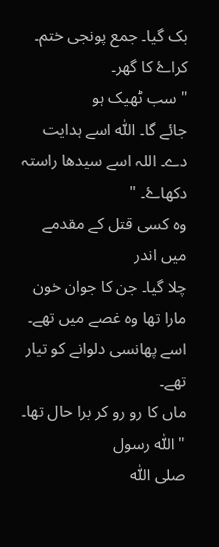بک گیا۔ جمع پونجی ختم۔ کراۓ کا گھر۔
" سب ٹھیک ہو
جائے گا۔ اللّٰہ اسے ہدایت دے۔ اللہ اسے سیدھا راستہ دکھاۓ۔ "
وہ کسی قتل کے مقدمے میں اندر
چلا گیا۔ جن کا جوان خون مارا تھا وہ غصے میں تھے۔ اسے پھانسی دلوانے کو تیار تھے۔
ماں کا رو رو کر برا حال تھا۔
" اللّٰہ رسول
صلی اللّٰہ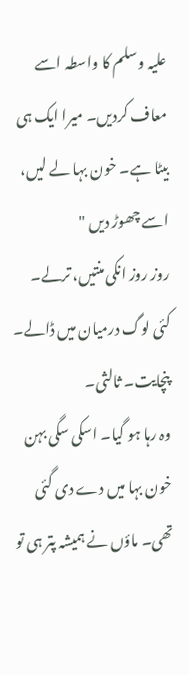علیہ وسلم کا واسطہ اسے معاف کردیں۔ میرا ایک ہی بیٹا ہے۔ خون بہا لے لیں،
اسے چھوڑ دیں "
روز روز انکی منتیں، ترلے۔
کئی لوگ درمیان میں ڈالے۔ پنچایت۔ ثالثی۔
وہ رہا ہو گیا۔ اسکی سگی بہن
خون بہا میں دے دی گئی تھی۔ ماؤں نے ہمیشہ پتر ہی تو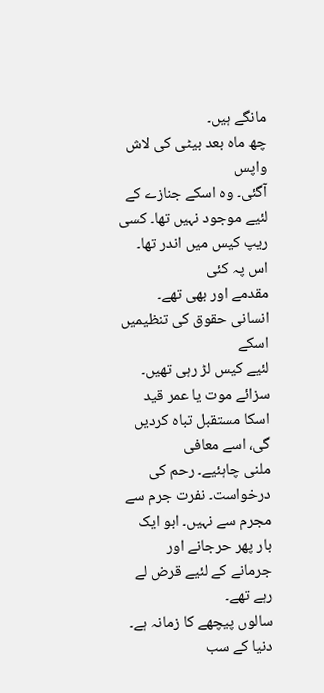مانگے ہیں۔
چھ ماہ بعد بیٹی کی لاش واپس
آگئی۔ وہ اسکے جنازے کے لئیے موجود نہیں تھا۔ کسی ریپ کیس میں اندر تھا۔ اس پہ کئی
مقدمے اور بھی تھے۔
انسانی حقوق کی تنظیمیں اسکے
لئیے کیس لڑ رہی تھیں۔ سزائے موت یا عمر قید اسکا مستقبل تباہ کردیں گی، اسے معافی
ملنی چاہئیے۔ رحم کی درخواست۔ نفرت جرم سے مجرم سے نہیں۔ ابو ایک بار پھر حرجانے اور
جرمانے کے لئیے قرض لے رہے تھے۔
سالوں پیچھے کا زمانہ ہے۔
دنیا کے سب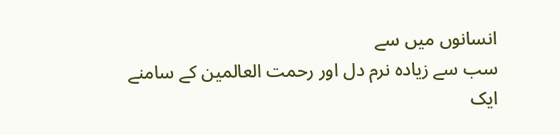انسانوں میں سے
سب سے زیادہ نرم دل اور رحمت العالمین کے سامنے ایک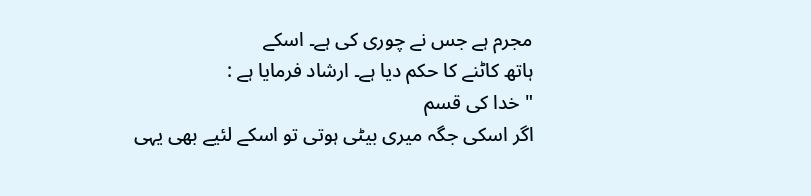مجرم ہے جس نے چوری کی ہے۔ اسکے
ہاتھ کاٹنے کا حکم دیا ہے۔ ارشاد فرمایا ہے :
" خدا کی قسم
اگر اسکی جگہ میری بیٹی ہوتی تو اسکے لئیے بھی یہی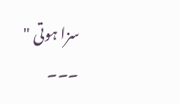سزا ہوتی "
۔۔۔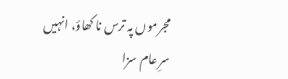مجرموں پہ ترس نا کھاؤ، انہیں
سرِ عام سزا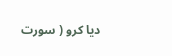دیا کرو ( سورت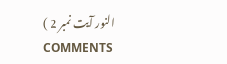النور آیت نمبر 2 )
COMMENTS